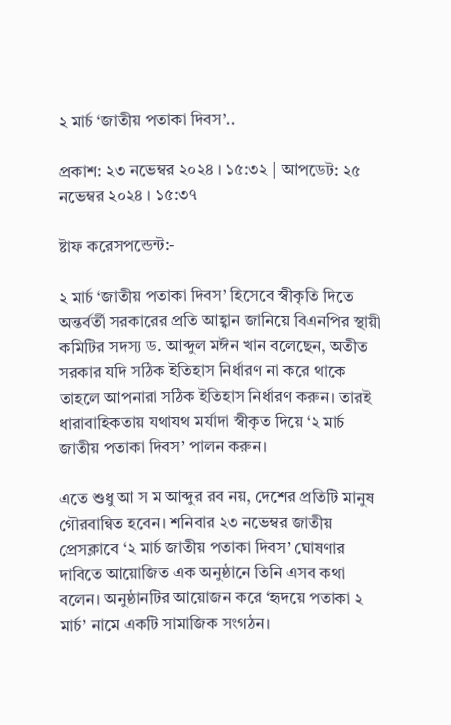২ মার্চ ‘জাতীয় পতাকা দিবস’..

প্রকাশ: ২৩ নভেম্বর ২০২৪ । ১৫:৩২ | আপডেট: ২৫ নভেম্বর ২০২৪ । ১৫:৩৭

ষ্টাফ করেসপন্ডেন্ট:-

২ মার্চ ‘জাতীয় পতাকা দিবস’ হিসেবে স্বীকৃতি দিতে অন্তর্বর্তী সরকারের প্রতি আহ্বান জানিয়ে বিএনপির স্থায়ী কমিটির সদস্য ড. আব্দুল মঈন খান বলেছেন, অতীত সরকার যদি সঠিক ইতিহাস নির্ধারণ না করে থাকে তাহলে আপনারা সঠিক ইতিহাস নির্ধারণ করুন। তারই ধারাবাহিকতায় যথাযথ মর্যাদা স্বীকৃত দিয়ে ‘২ মার্চ জাতীয় পতাকা দিবস’ পালন করুন।

এতে শুধু আ স ম আব্দুর রব নয়, দেশের প্রতিটি মানুষ গৌরবান্বিত হবেন। শনিবার ২৩ নভেম্বর জাতীয় প্রেসক্লাবে ‘২ মার্চ জাতীয় পতাকা দিবস’ ঘোষণার দাবিতে আয়োজিত এক অনুষ্ঠানে তিনি এসব কথা বলেন। অনুষ্ঠানটির আয়োজন করে ‘হৃদয়ে পতাকা ২ মার্চ’ নামে একটি সামাজিক সংগঠন।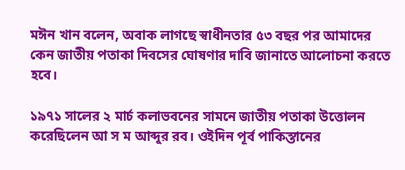মঈন খান বলেন, অবাক লাগছে স্বাধীনতার ৫৩ বছর পর আমাদের কেন জাতীয় পতাকা দিবসের ঘোষণার দাবি জানাতে আলোচনা করতে হবে।

১৯৭১ সালের ২ মার্চ কলাভবনের সামনে জাতীয় পতাকা উত্তোলন করেছিলেন আ স ম আব্দুর রব। ওইদিন পূর্ব পাকিস্তানের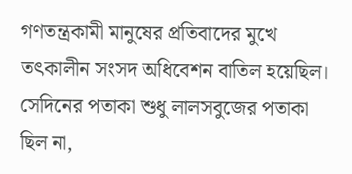গণতন্ত্রকামী মানুষের প্রতিবাদের মুখে তৎকালীন সংসদ অধিবেশন বাতিল হয়েছিল।
সেদিনের পতাকা শুধু লালসবুজের পতাকা ছিল না,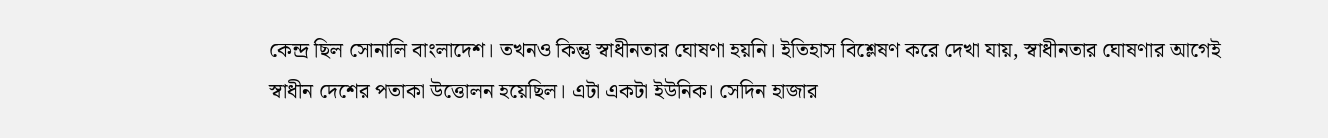কেন্দ্র ছিল সোনালি বাংলাদেশ। তখনও কিন্তু স্বাধীনতার ঘোষণা হয়নি। ইতিহাস বিশ্লেষণ করে দেখা যায়, স্বাধীনতার ঘোষণার আগেই স্বাধীন দেশের পতাকা উত্তোলন হয়েছিল। এটা একটা ইউনিক। সেদিন হাজার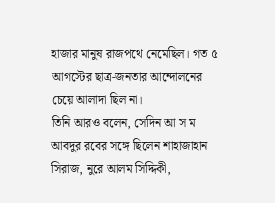হাজার মানুষ রাজপথে নেমেছিল। গত ৫ আগস্টের ছাত্র-জনতার আন্দোলনের চেয়ে আলাদা ছিল না।
তিনি আরও বলেন, সেদিন আ স ম আবদুর রবের সঙ্গে ছিলেন শাহাজাহান সিরাজ, নুরে আলম সিদ্দিকী,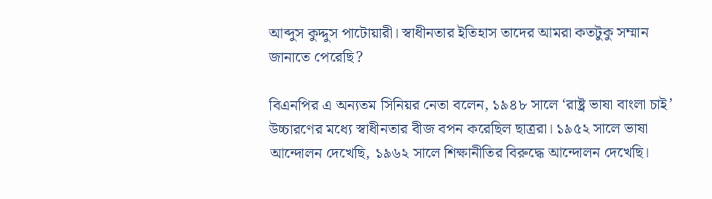আব্দুস কুদ্দুস পাটোয়ারী। স্বাধীনতার ইতিহাস তাদের আমরা কতটুকু সম্মান জানাতে পেরেছি?

বিএনপির এ অন্যতম সিনিয়র নেতা বলেন, ১৯৪৮ সালে ‘রাষ্ট্র ভাষা বাংলা চাই’ উচ্চারণের মধ্যে স্বাধীনতার বীজ বপন করেছিল ছাত্ররা। ১৯৫২ সালে ভাষা আন্দোলন দেখেছি, ১৯৬২ সালে শিক্ষানীতির বিরুদ্ধে আন্দোলন দেখেছি।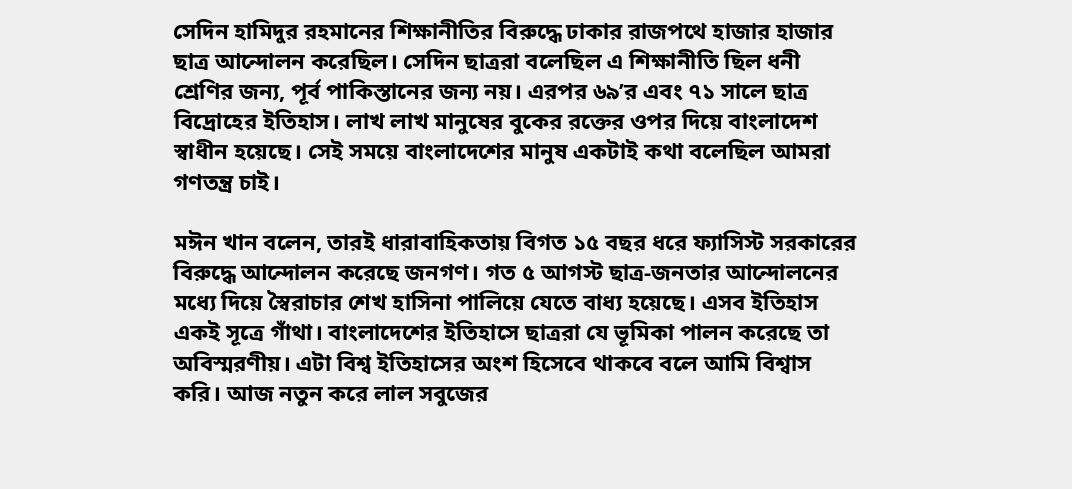সেদিন হামিদুর রহমানের শিক্ষানীতির বিরুদ্ধে ঢাকার রাজপথে হাজার হাজার ছাত্র আন্দোলন করেছিল। সেদিন ছাত্ররা বলেছিল এ শিক্ষানীতি ছিল ধনী শ্রেণির জন্য, পূর্ব পাকিস্তানের জন্য নয়। এরপর ৬৯’র এবং ৭১ সালে ছাত্র বিদ্রোহের ইতিহাস। লাখ লাখ মানুষের বুকের রক্তের ওপর দিয়ে বাংলাদেশ স্বাধীন হয়েছে। সেই সময়ে বাংলাদেশের মানুষ একটাই কথা বলেছিল আমরা গণতন্ত্র চাই।

মঈন খান বলেন, তারই ধারাবাহিকতায় বিগত ১৫ বছর ধরে ফ্যাসিস্ট সরকারের বিরুদ্ধে আন্দোলন করেছে জনগণ। গত ৫ আগস্ট ছাত্র-জনতার আন্দোলনের মধ্যে দিয়ে স্বৈরাচার শেখ হাসিনা পালিয়ে যেতে বাধ্য হয়েছে। এসব ইতিহাস একই সূত্রে গাঁথা। বাংলাদেশের ইতিহাসে ছাত্ররা যে ভূমিকা পালন করেছে তা অবিস্মরণীয়। এটা বিশ্ব ইতিহাসের অংশ হিসেবে থাকবে বলে আমি বিশ্বাস করি। আজ নতুন করে লাল সবুজের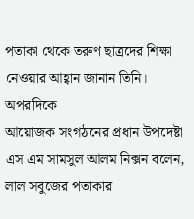পতাকা থেকে তরুণ ছাত্রদের শিক্ষা নেওয়ার আহ্বান জানান তিনি। অপরদিকে
আয়োজক সংগঠনের প্রধান উপদেষ্টা এস এম সামসুল আলম নিক্সন বলেন, লাল সবুজের পতাকার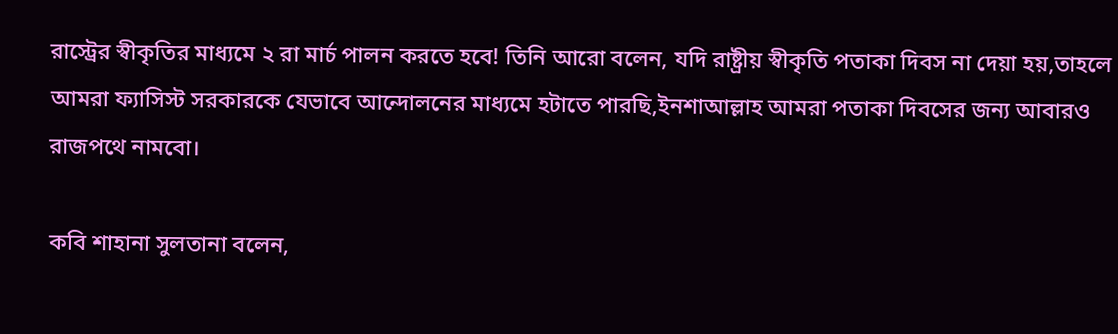রাস্ট্রের স্বীকৃতির মাধ্যমে ২ রা মার্চ পালন করতে হবে! তিনি আরো বলেন, যদি রাষ্ট্রীয় স্বীকৃতি পতাকা দিবস না দেয়া হয়,তাহলে আমরা ফ্যাসিস্ট সরকারকে যেভাবে আন্দোলনের মাধ্যমে হটাতে পারছি,ইনশাআল্লাহ আমরা পতাকা দিবসের জন্য আবারও রাজপথে নামবো।

কবি শাহানা সুলতানা বলেন,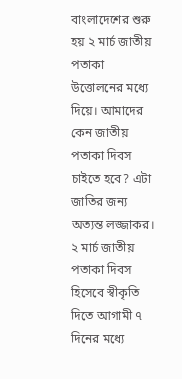বাংলাদেশের শুরু হয় ২ মার্চ জাতীয় পতাকা উত্তোলনের মধ্যে দিয়ে। আমাদের কেন জাতীয় পতাকা দিবস চাইতে হবে? এটা জাতির জন্য অত্যন্ত লজ্জাকর। ২ মার্চ জাতীয় পতাকা দিবস হিসেবে স্বীকৃতি দিতে আগামী ৭ দিনের মধ্যে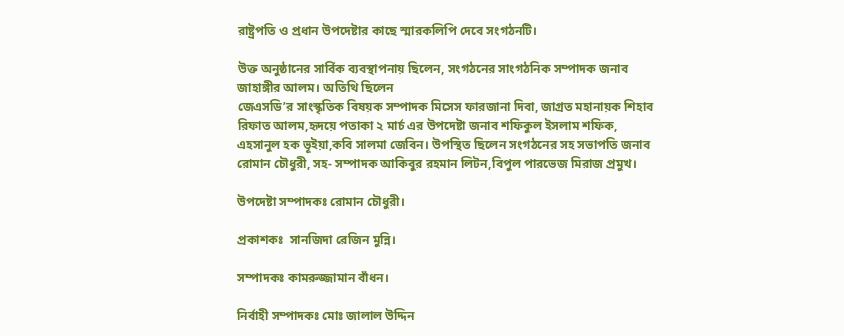রাষ্ট্রপতি ও প্রধান উপদেষ্টার কাছে স্মারকলিপি দেবে সংগঠনটি।

উক্ত অনুষ্ঠানের সার্বিক ব্যবস্থাপনায় ছিলেন, সংগঠনের সাংগঠনিক সম্পাদক জনাব জাহাঙ্গীর আলম। অতিথি ছিলেন
জেএসডি’র সাংস্কৃতিক বিষয়ক সম্পাদক মিসেস ফারজানা দিবা, জাগ্রত মহানায়ক শিহাব রিফাত আলম,হৃদয়ে পতাকা ২ মার্চ এর উপদেষ্টা জনাব শফিকুল ইসলাম শফিক, এহসানুল হক ভূইয়া,কবি সালমা জেবিন। উপস্থিত ছিলেন সংগঠনের সহ সভাপতি জনাব রোমান চৌধুরী, সহ- সম্পাদক আকিবুর রহমান লিটন,বিপুল পারভেজ মিরাজ প্রমুখ।

উপদেষ্টা সম্পাদকঃ রোমান চৌধুরী।

প্রকাশকঃ  সানজিদা রেজিন মুন্নি।

সম্পাদকঃ কামরুজ্জামান বাঁধন।

নির্বাহী সম্পাদকঃ মোঃ জালাল উদ্দিন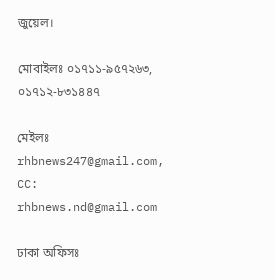জুয়েল।

মোবাইলঃ ০১৭১১-৯৫৭২৬৩, ০১৭১২-৮৩১৪৪৭

মেইলঃ rhbnews247@gmail.com, CC: rhbnews.nd@gmail.com

ঢাকা অফিসঃ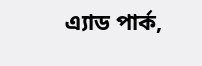এ্যাড পার্ক,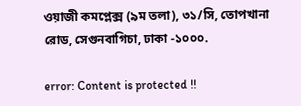ওয়াজী কমপ্লেক্স (৯ম তলা), ৩১/সি, তোপখানা রোড, সেগুনবাগিচা, ঢাকা -১০০০.

error: Content is protected !!